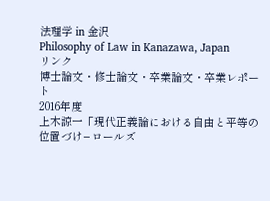法理学 in 金沢
Philosophy of Law in Kanazawa, Japan
リンク
博士論文・修士論文・卒業論文・卒業レポート
2016年度
上木諒一「現代正義論における自由と平等の位置づけ−ロールズ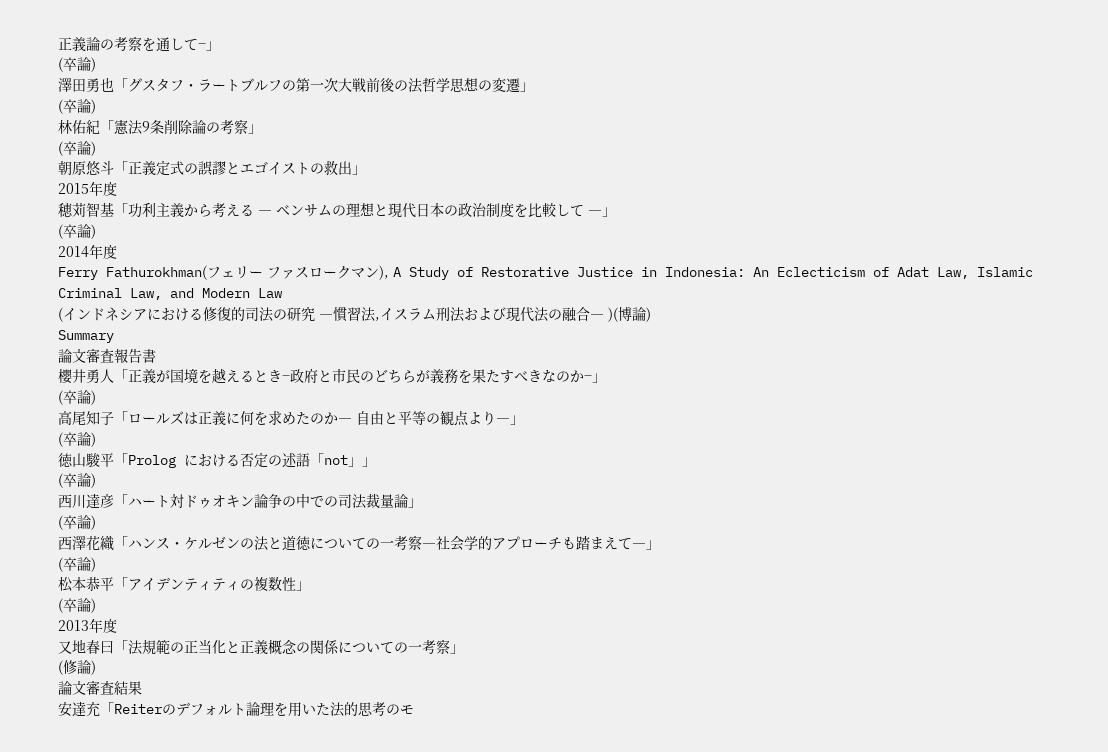正義論の考察を通して−」
(卒論)
澤田勇也「グスタフ・ラートブルフの第一次大戦前後の法哲学思想の変遷」
(卒論)
林佑紀「憲法9条削除論の考察」
(卒論)
朝原悠斗「正義定式の誤謬とエゴイストの救出」
2015年度
穂苅智基「功利主義から考える ― ベンサムの理想と現代日本の政治制度を比較して ―」
(卒論)
2014年度
Ferry Fathurokhman(フェリー ファスロークマン), A Study of Restorative Justice in Indonesia: An Eclecticism of Adat Law, Islamic Criminal Law, and Modern Law
(インドネシアにおける修復的司法の研究 ―慣習法,イスラム刑法および現代法の融合― )(博論)
Summary
論文審査報告書
櫻井勇人「正義が国境を越えるとき−政府と市民のどちらが義務を果たすべきなのか−」
(卒論)
高尾知子「ロールズは正義に何を求めたのか― 自由と平等の観点より―」
(卒論)
徳山駿平「Prolog における否定の述語「not」」
(卒論)
西川達彦「ハート対ドゥオキン論争の中での司法裁量論」
(卒論)
西澤花織「ハンス・ケルゼンの法と道徳についての一考察―社会学的アプローチも踏まえて―」
(卒論)
松本恭平「アイデンティティの複数性」
(卒論)
2013年度
又地春曰「法規範の正当化と正義概念の関係についての一考察」
(修論)
論文審査結果
安達充「Reiterのデフォルト論理を用いた法的思考のモ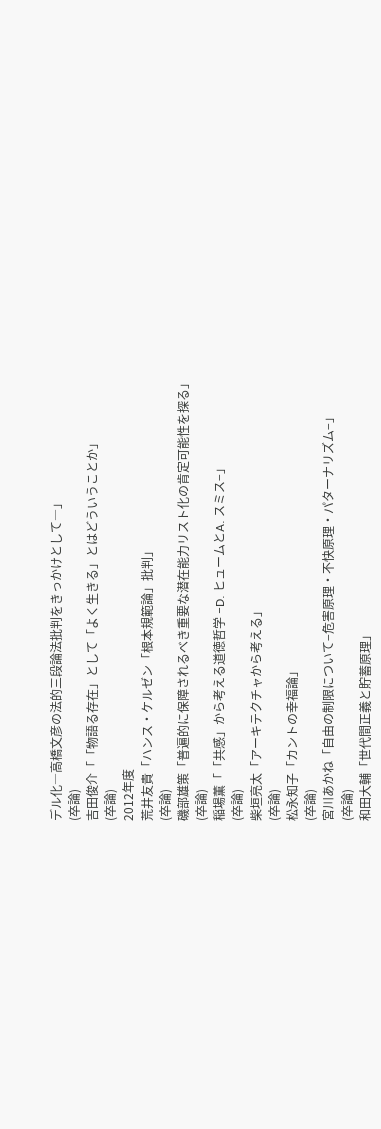デル化―高橋文彦の法的三段論法批判をきっかけとして―」
(卒論)
吉田俊介「「物語る存在」として「よく生きる」とはどういうことか」
(卒論)
2012年度
荒井友貴「ハンス・ケルゼン「根本規範論」批判」
(卒論)
磯部雄策「普遍的に保障されるべき重要な潜在能力リスト化の肯定可能性を探る」
(卒論)
稲場薫「「共感」から考える道徳哲学 −D. ヒュームとA. スミス−」
(卒論)
柴垣亮太「アーキテクチャから考える」
(卒論)
松永知子「カントの幸福論」
(卒論)
宮川あかね「自由の制限について−危害原理・不快原理・パターナリズム−」
(卒論)
和田大輔「世代間正義と貯蓄原理」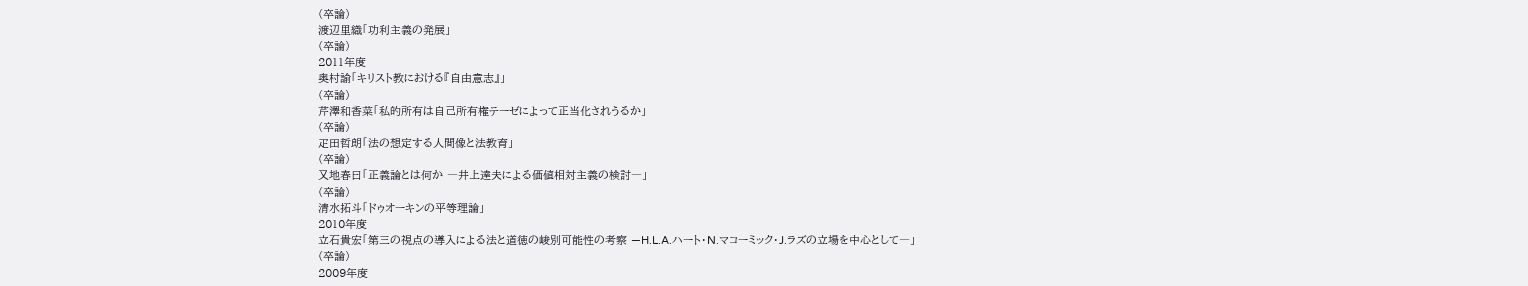(卒論)
渡辺里織「功利主義の発展」
(卒論)
2011年度
奥村諭「キリスト教における『自由意志』」
(卒論)
芹澤和香菜「私的所有は自己所有権テーゼによって正当化されうるか」
(卒論)
疋田哲朗「法の想定する人間像と法教育」
(卒論)
又地春曰「正義論とは何か ―井上達夫による価値相対主義の検討―」
(卒論)
清水拓斗「ドゥオーキンの平等理論」
2010年度
立石貴宏「第三の視点の導入による法と道徳の峻別可能性の考察 ―H.L.A.ハート・N.マコーミック・J.ラズの立場を中心として―」
(卒論)
2009年度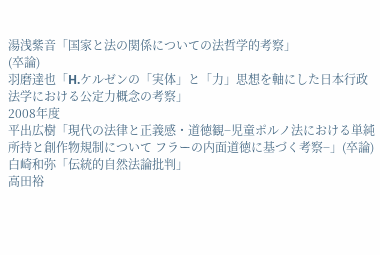湯浅紫音「国家と法の関係についての法哲学的考察」
(卒論)
羽磨達也「H.ケルゼンの「実体」と「力」思想を軸にした日本行政法学における公定力概念の考察」
2008年度
平出広樹「現代の法律と正義感・道徳観−児童ポルノ法における単純所持と創作物規制について フラーの内面道徳に基づく考察−」(卒論)
白崎和弥「伝統的自然法論批判」
高田裕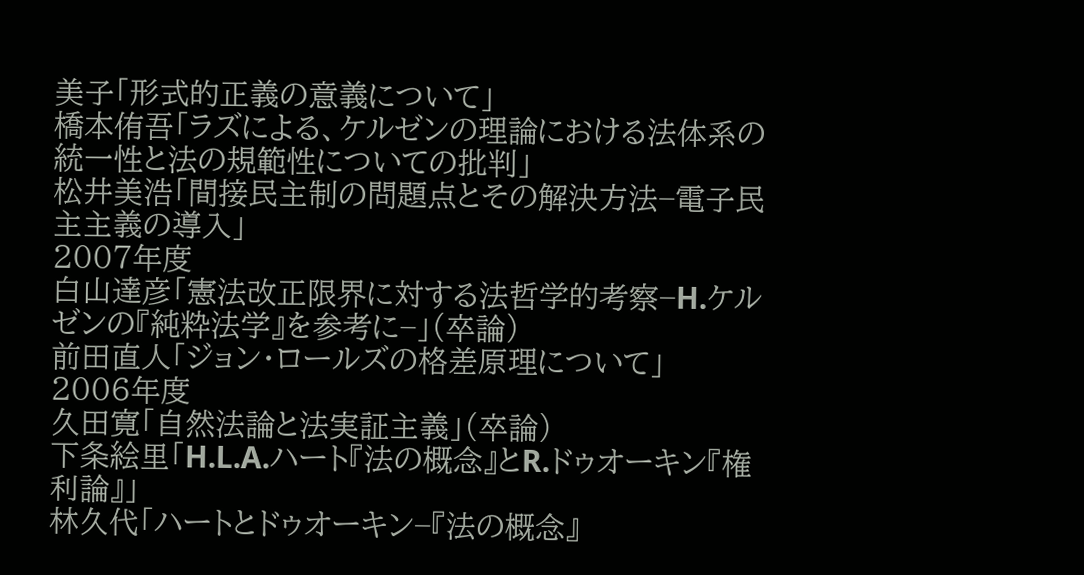美子「形式的正義の意義について」
橋本侑吾「ラズによる、ケルゼンの理論における法体系の統一性と法の規範性についての批判」
松井美浩「間接民主制の問題点とその解決方法−電子民主主義の導入」
2007年度
白山達彦「憲法改正限界に対する法哲学的考察−H.ケルゼンの『純粋法学』を参考に−」(卒論)
前田直人「ジョン・ロールズの格差原理について」
2006年度
久田寛「自然法論と法実証主義」(卒論)
下条絵里「H.L.A.ハート『法の概念』とR.ドゥオーキン『権利論』」
林久代「ハートとドゥオーキン−『法の概念』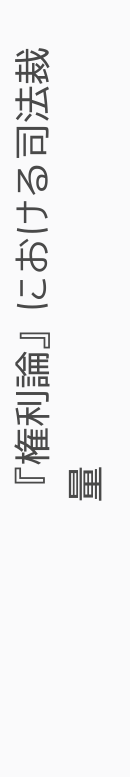『権利論』における司法裁量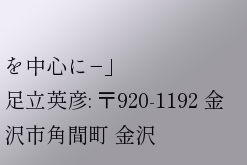を中心に−」
足立英彦: 〒920-1192 金沢市角間町 金沢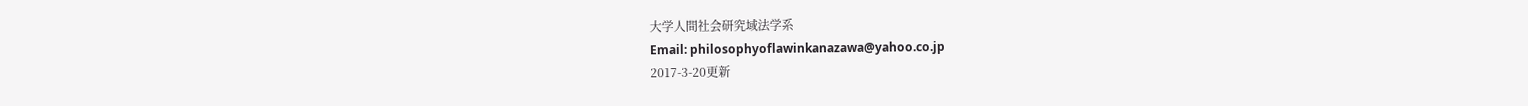大学人間社会研究域法学系
Email: philosophyoflawinkanazawa@yahoo.co.jp
2017-3-20更新